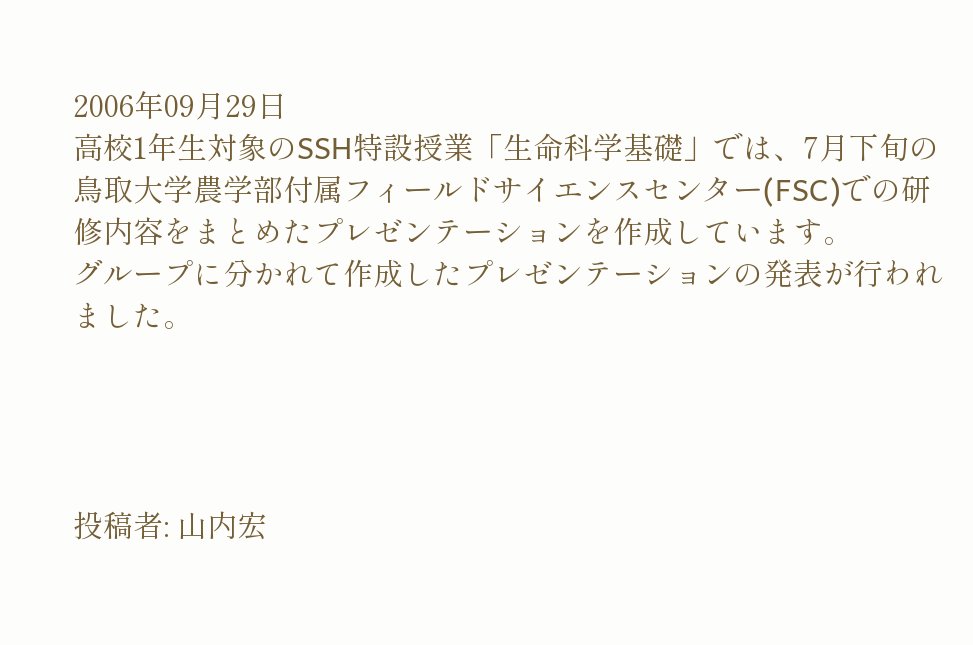2006年09月29日
高校1年生対象のSSH特設授業「生命科学基礎」では、7月下旬の鳥取大学農学部付属フィールドサイエンスセンター(FSC)での研修内容をまとめたプレゼンテーションを作成しています。
グループに分かれて作成したプレゼンテーションの発表が行われました。




投稿者: 山内宏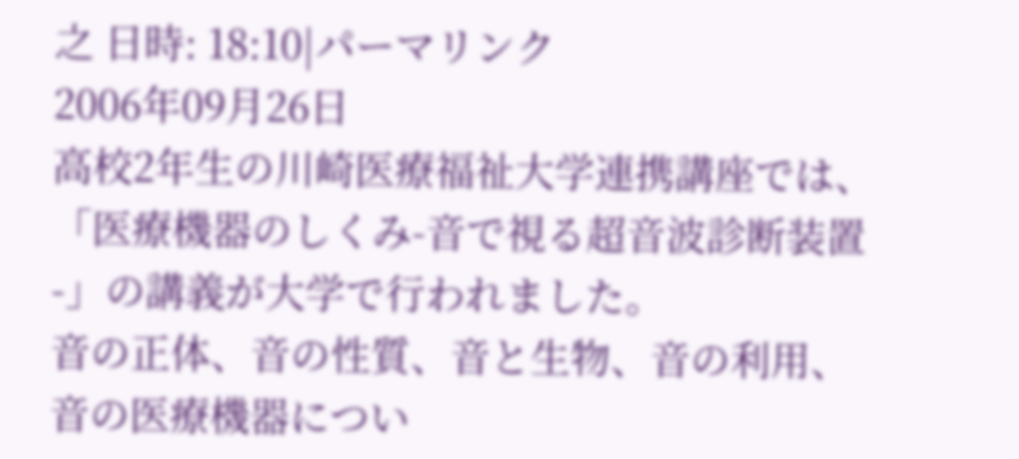之 日時: 18:10|パーマリンク
2006年09月26日
高校2年生の川崎医療福祉大学連携講座では、「医療機器のしくみ-音で視る超音波診断装置-」の講義が大学で行われました。
音の正体、音の性質、音と生物、音の利用、音の医療機器につい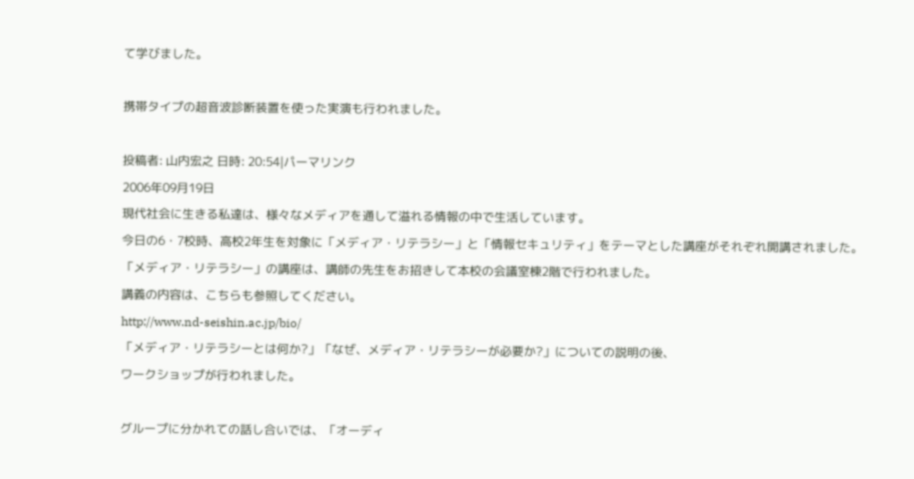て学びました。

携帯タイプの超音波診断装置を使った実演も行われました。

投稿者: 山内宏之 日時: 20:54|パーマリンク
2006年09月19日
現代社会に生きる私達は、様々なメディアを通して溢れる情報の中で生活しています。
今日の6・7校時、高校2年生を対象に「メディア・リテラシー」と「情報セキュリティ」をテーマとした講座がそれぞれ開講されました。
「メディア・リテラシー」の講座は、講師の先生をお招きして本校の会議室棟2階で行われました。
講義の内容は、こちらも参照してください。
http://www.nd-seishin.ac.jp/bio/
「メディア・リテラシーとは何か?」「なぜ、メディア・リテラシーが必要か?」についての説明の後、
ワークショップが行われました。

グループに分かれての話し合いでは、「オーディ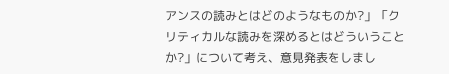アンスの読みとはどのようなものか?」「クリティカルな読みを深めるとはどういうことか?」について考え、意見発表をしまし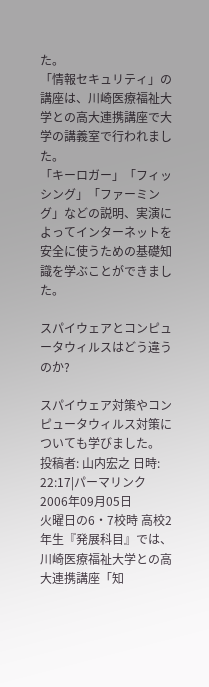た。
「情報セキュリティ」の講座は、川崎医療福祉大学との高大連携講座で大学の講義室で行われました。
「キーロガー」「フィッシング」「ファーミング」などの説明、実演によってインターネットを安全に使うための基礎知識を学ぶことができました。

スパイウェアとコンピュータウィルスはどう違うのか?

スパイウェア対策やコンピュータウィルス対策についても学びました。
投稿者: 山内宏之 日時: 22:17|パーマリンク
2006年09月05日
火曜日の6・7校時 高校2年生『発展科目』では、川崎医療福祉大学との高大連携講座「知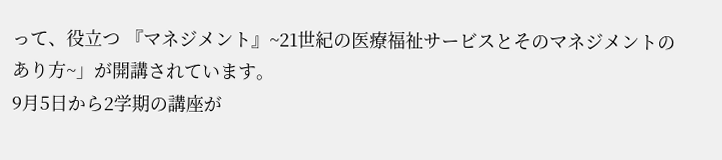って、役立つ 『マネジメント』~21世紀の医療福祉サービスとそのマネジメントのあり方~」が開講されています。
9月5日から2学期の講座が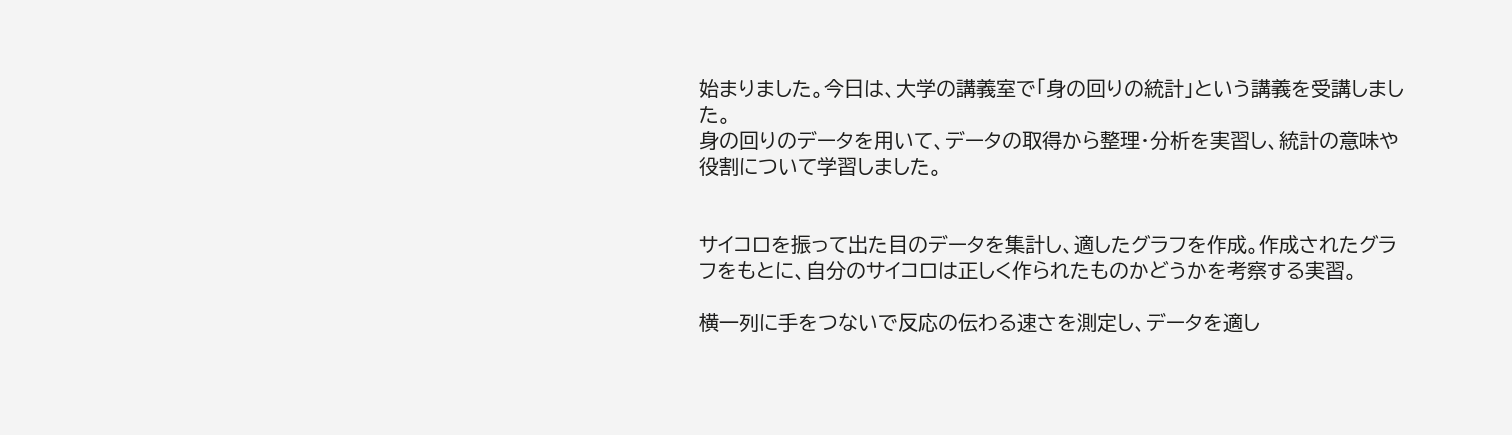始まりました。今日は、大学の講義室で「身の回りの統計」という講義を受講しました。
身の回りのデータを用いて、データの取得から整理・分析を実習し、統計の意味や役割について学習しました。


サイコロを振って出た目のデータを集計し、適したグラフを作成。作成されたグラフをもとに、自分のサイコロは正しく作られたものかどうかを考察する実習。

横一列に手をつないで反応の伝わる速さを測定し、データを適し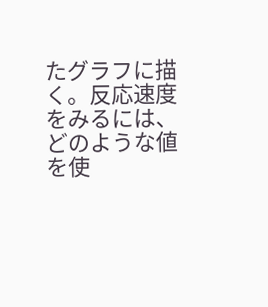たグラフに描く。反応速度をみるには、どのような値を使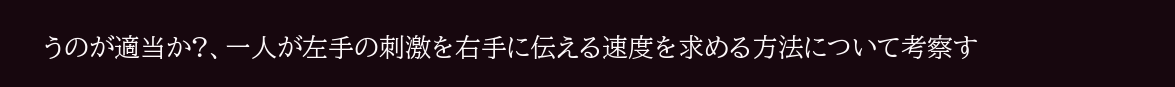うのが適当か?、一人が左手の刺激を右手に伝える速度を求める方法について考察す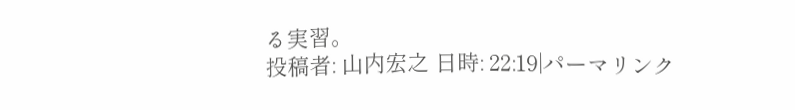る実習。
投稿者: 山内宏之 日時: 22:19|パーマリンク